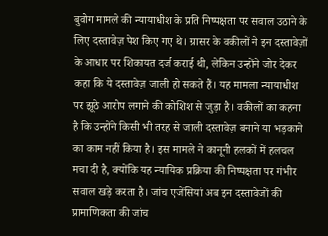बुवोग मामले की न्यायाधीश के प्रति निष्पक्षता पर सवाल उठाने के लिए दस्तावेज़ पेश किए गए थे। ग्रासर के वकीलों ने इन दस्तावेज़ों के आधार पर शिकायत दर्ज कराई थी, लेकिन उन्होंने जोर देकर कहा कि ये दस्तावेज़ जाली हो सकते हैं। यह मामला न्यायाधीश पर झूठे आरोप लगाने की कोशिश से जुड़ा है। वकीलों का कहना है कि उन्होंने किसी भी तरह से जाली दस्तावेज़ बनाने या भड़काने का काम नहीं किया है। इस मामले ने कानूनी हलकों में हलचल मचा दी है, क्योंकि यह न्यायिक प्रक्रिया की निष्पक्षता पर गंभीर सवाल खड़े करता है। जांच एजेंसियां अब इन दस्तावेजों की प्रामाणिकता की जांच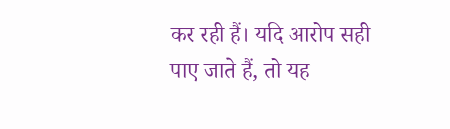कर रही हैं। यदि आरोप सही पाए जाते हैं, तो यह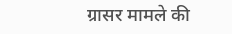ग्रासर मामले की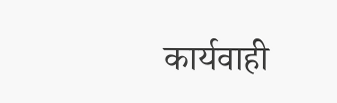कार्यवाही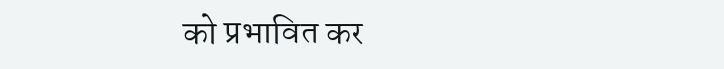को प्रभावित कर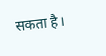सकता है।